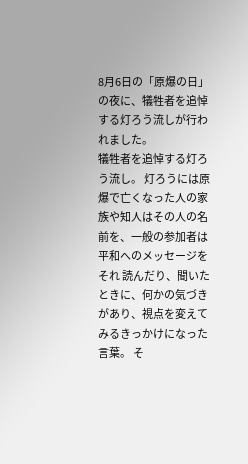8月6日の「原爆の日」の夜に、犠牲者を追悼する灯ろう流しが行われました。
犠牲者を追悼する灯ろう流し。 灯ろうには原爆で亡くなった人の家族や知人はその人の名前を、一般の参加者は平和へのメッセージをそれ 読んだり、聞いたときに、何かの気づきがあり、視点を変えてみるきっかけになった言葉。 そ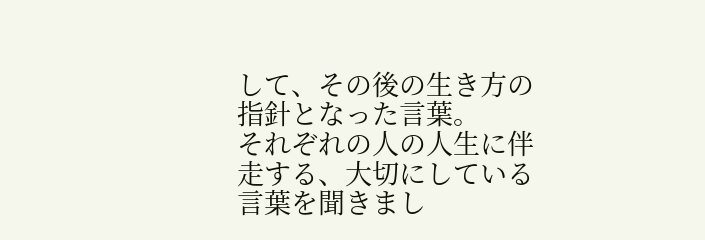して、その後の生き方の指針となった言葉。
それぞれの人の人生に伴走する、大切にしている言葉を聞きまし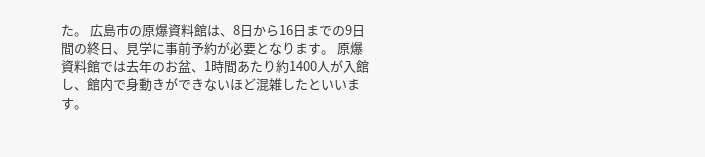た。 広島市の原爆資料館は、8日から16日までの9日間の終日、見学に事前予約が必要となります。 原爆資料館では去年のお盆、1時間あたり約1400人が入館し、館内で身動きができないほど混雑したといいます。